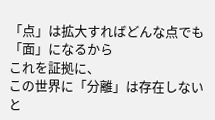「点」は拡大すればどんな点でも「面」になるから
これを証拠に、
この世界に「分離」は存在しないと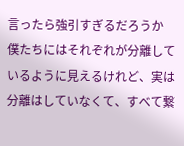言ったら強引すぎるだろうか
僕たちにはそれぞれが分離しているように見えるけれど、実は分離はしていなくて、すべて繋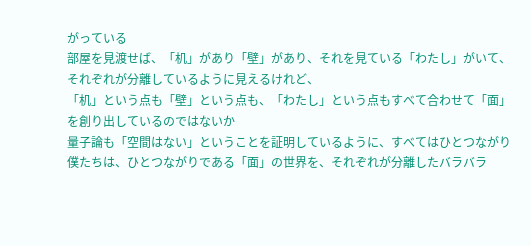がっている
部屋を見渡せば、「机」があり「壁」があり、それを見ている「わたし」がいて、それぞれが分離しているように見えるけれど、
「机」という点も「壁」という点も、「わたし」という点もすべて合わせて「面」を創り出しているのではないか
量子論も「空間はない」ということを証明しているように、すべてはひとつながり
僕たちは、ひとつながりである「面」の世界を、それぞれが分離したバラバラ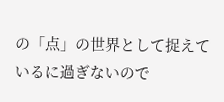の「点」の世界として捉えているに過ぎないので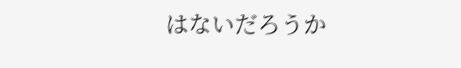はないだろうか